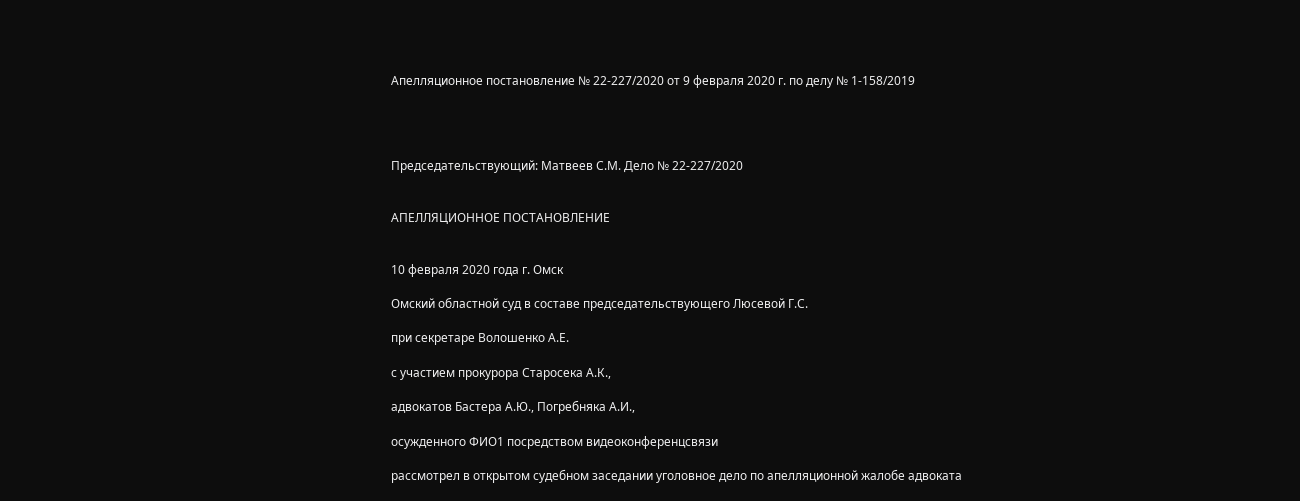Апелляционное постановление № 22-227/2020 от 9 февраля 2020 г. по делу № 1-158/2019




Председательствующий: Матвеев С.М. Дело № 22-227/2020


АПЕЛЛЯЦИОННОЕ ПОСТАНОВЛЕНИЕ


10 февраля 2020 года г. Омск

Омский областной суд в составе председательствующего Люсевой Г.С.

при секретаре Волошенко А.Е.

с участием прокурора Старосека А.К.,

адвокатов Бастера А.Ю., Погребняка А.И.,

осужденного ФИО1 посредством видеоконференцсвязи

рассмотрел в открытом судебном заседании уголовное дело по апелляционной жалобе адвоката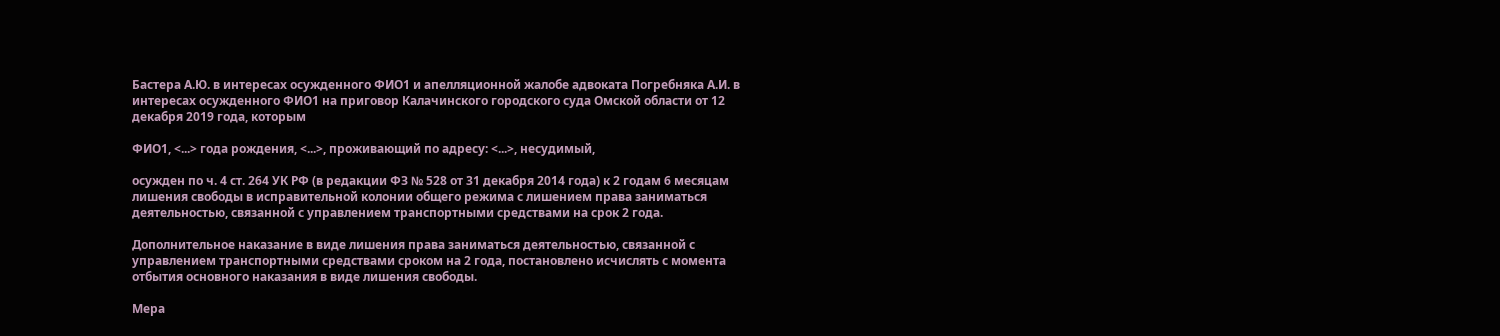Бастера А.Ю. в интересах осужденного ФИО1 и апелляционной жалобе адвоката Погребняка А.И. в интересах осужденного ФИО1 на приговор Калачинского городского суда Омской области от 12 декабря 2019 года, которым

ФИО1, <...> года рождения, <...>, проживающий по адресу: <...>, несудимый,

осужден по ч. 4 ст. 264 УК РФ (в редакции ФЗ № 528 от 31 декабря 2014 года) к 2 годам 6 месяцам лишения свободы в исправительной колонии общего режима с лишением права заниматься деятельностью, связанной с управлением транспортными средствами на срок 2 года.

Дополнительное наказание в виде лишения права заниматься деятельностью, связанной с управлением транспортными средствами сроком на 2 года, постановлено исчислять с момента отбытия основного наказания в виде лишения свободы.

Мера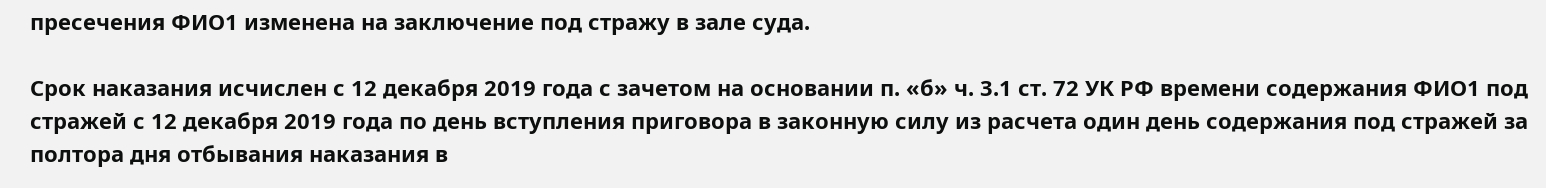пресечения ФИО1 изменена на заключение под стражу в зале суда.

Срок наказания исчислен с 12 декабря 2019 года с зачетом на основании п. «б» ч. 3.1 ст. 72 УК РФ времени содержания ФИО1 под стражей с 12 декабря 2019 года по день вступления приговора в законную силу из расчета один день содержания под стражей за полтора дня отбывания наказания в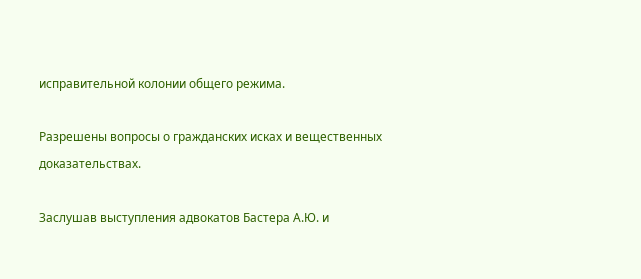исправительной колонии общего режима.

Разрешены вопросы о гражданских исках и вещественных доказательствах.

Заслушав выступления адвокатов Бастера А.Ю. и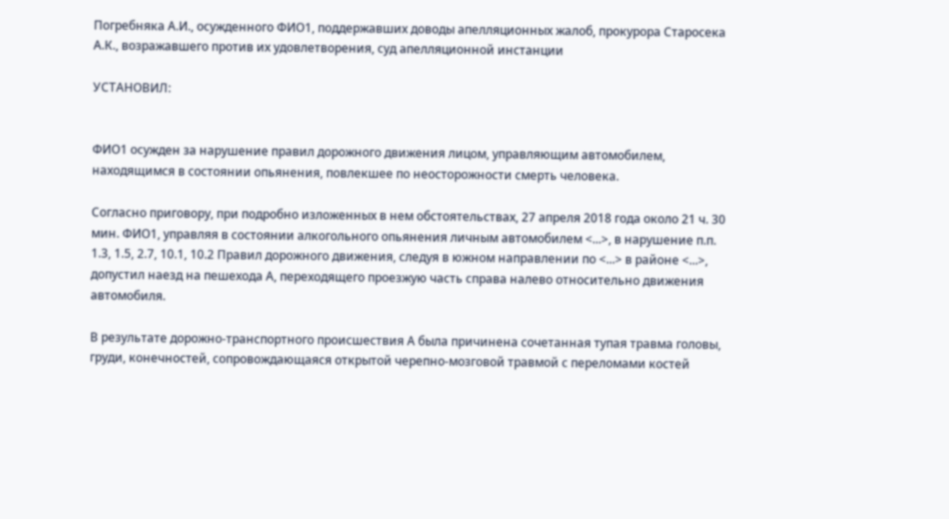Погребняка А.И., осужденного ФИО1, поддержавших доводы апелляционных жалоб, прокурора Старосека А.К., возражавшего против их удовлетворения, суд апелляционной инстанции

УСТАНОВИЛ:


ФИО1 осужден за нарушение правил дорожного движения лицом, управляющим автомобилем, находящимся в состоянии опьянения, повлекшее по неосторожности смерть человека.

Согласно приговору, при подробно изложенных в нем обстоятельствах, 27 апреля 2018 года около 21 ч. 30 мин. ФИО1, управляя в состоянии алкогольного опьянения личным автомобилем <...>, в нарушение п.п. 1.3, 1.5, 2.7, 10.1, 10.2 Правил дорожного движения, следуя в южном направлении по <...> в районе <...>, допустил наезд на пешехода А, переходящего проезжую часть справа налево относительно движения автомобиля.

В результате дорожно-транспортного происшествия А была причинена сочетанная тупая травма головы, груди, конечностей, сопровождающаяся открытой черепно-мозговой травмой с переломами костей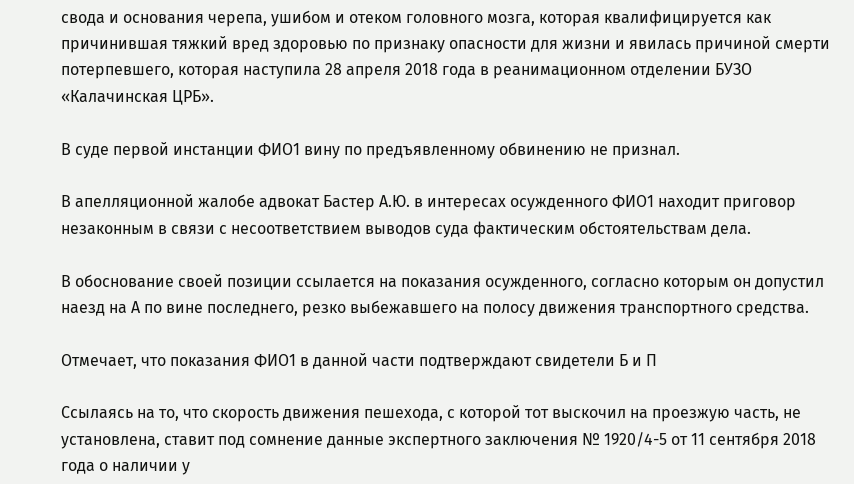свода и основания черепа, ушибом и отеком головного мозга, которая квалифицируется как причинившая тяжкий вред здоровью по признаку опасности для жизни и явилась причиной смерти потерпевшего, которая наступила 28 апреля 2018 года в реанимационном отделении БУЗО «Калачинская ЦРБ».

В суде первой инстанции ФИО1 вину по предъявленному обвинению не признал.

В апелляционной жалобе адвокат Бастер А.Ю. в интересах осужденного ФИО1 находит приговор незаконным в связи с несоответствием выводов суда фактическим обстоятельствам дела.

В обоснование своей позиции ссылается на показания осужденного, согласно которым он допустил наезд на А по вине последнего, резко выбежавшего на полосу движения транспортного средства.

Отмечает, что показания ФИО1 в данной части подтверждают свидетели Б и П

Ссылаясь на то, что скорость движения пешехода, с которой тот выскочил на проезжую часть, не установлена, ставит под сомнение данные экспертного заключения № 1920/4-5 от 11 сентября 2018 года о наличии у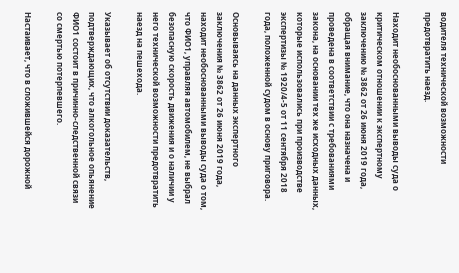водителя технической возможности предотвратить наезд.

Находит необоснованными выводы суда о критическом отношении к экспертному заключению № 3862 от 26 июня 2019 года, обращая внимание, что она назначена и проведена в соответствии с требованиями закона, на основании тех же исходных данных, которые использовались при производстве экспертизы № 1920/4-5 от 11 сентября 2018 года, положенной судом в основу приговора.

Основываясь на данных экспертного заключения № 3862 от 26 июня 2019 года, находит необоснованными выводы суда о том, что ФИО1, управляя автомобилем, не выбрал безопасную скорость движения и о наличии у него технической возможности предотвратить наезд на пешехода.

Указывает об отсутствии доказательств, подтверждающих, что алкогольное опьянение ФИО1 состоит в причинно-следственной связи со смертью потерпевшего.

Настаивает, что в сложившейся дорожной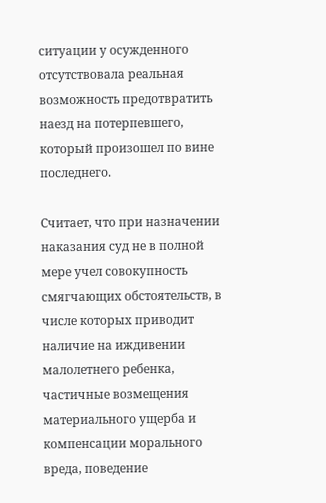ситуации у осужденного отсутствовала реальная возможность предотвратить наезд на потерпевшего, который произошел по вине последнего.

Считает, что при назначении наказания суд не в полной мере учел совокупность смягчающих обстоятельств, в числе которых приводит наличие на иждивении малолетнего ребенка, частичные возмещения материального ущерба и компенсации морального вреда, поведение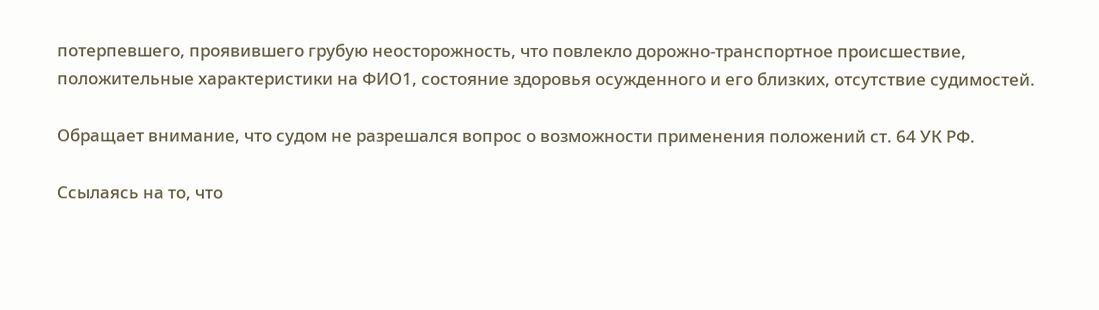потерпевшего, проявившего грубую неосторожность, что повлекло дорожно-транспортное происшествие, положительные характеристики на ФИО1, состояние здоровья осужденного и его близких, отсутствие судимостей.

Обращает внимание, что судом не разрешался вопрос о возможности применения положений ст. 64 УК РФ.

Ссылаясь на то, что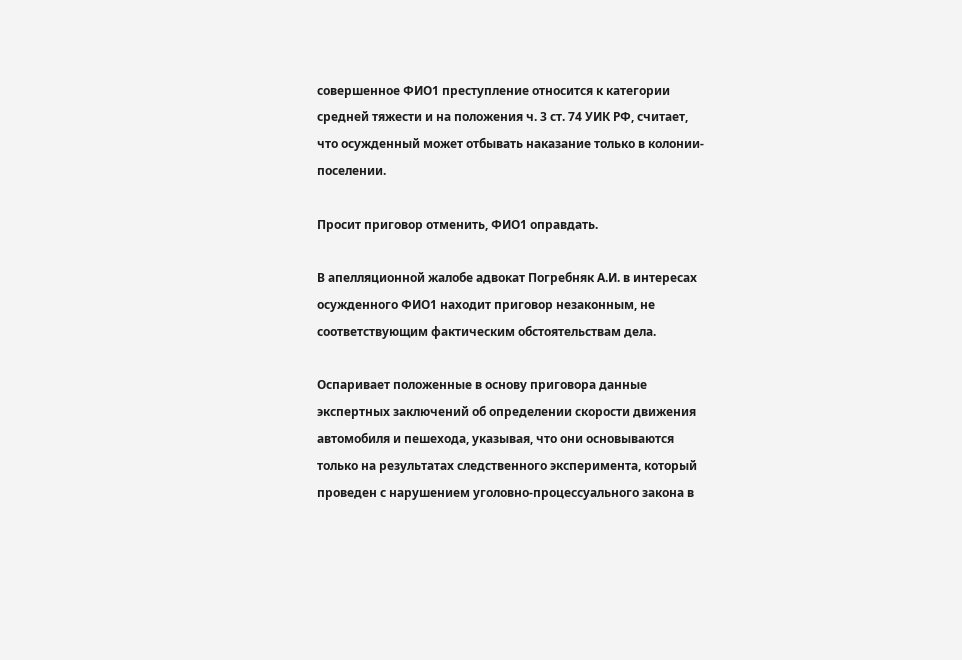совершенное ФИО1 преступление относится к категории средней тяжести и на положения ч. 3 ст. 74 УИК РФ, считает, что осужденный может отбывать наказание только в колонии-поселении.

Просит приговор отменить, ФИО1 оправдать.

В апелляционной жалобе адвокат Погребняк А.И. в интересах осужденного ФИО1 находит приговор незаконным, не соответствующим фактическим обстоятельствам дела.

Оспаривает положенные в основу приговора данные экспертных заключений об определении скорости движения автомобиля и пешехода, указывая, что они основываются только на результатах следственного эксперимента, который проведен с нарушением уголовно-процессуального закона в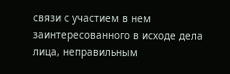связи с участием в нем заинтересованного в исходе дела лица, неправильным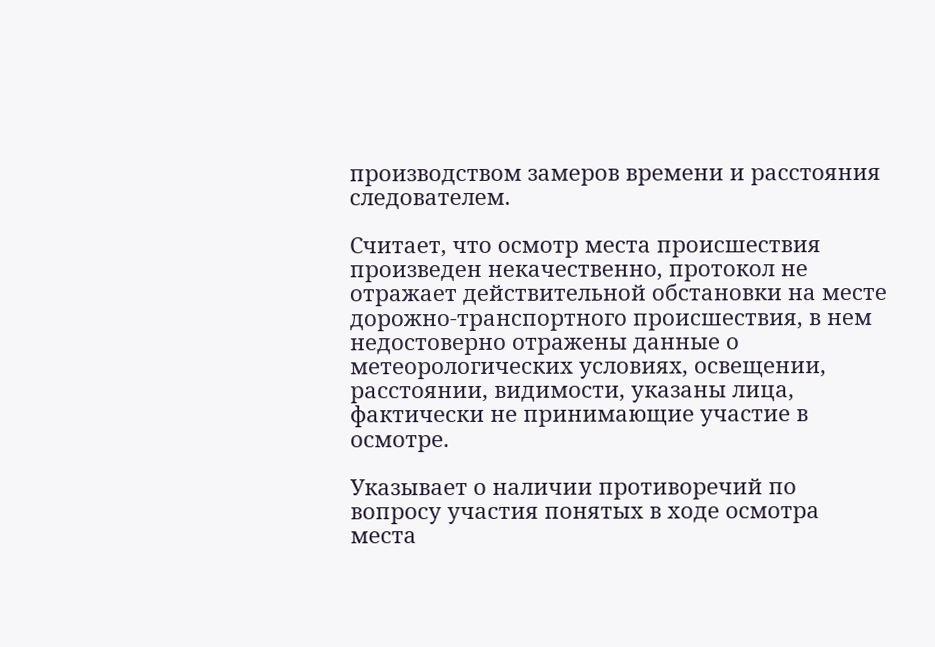производством замеров времени и расстояния следователем.

Считает, что осмотр места происшествия произведен некачественно, протокол не отражает действительной обстановки на месте дорожно-транспортного происшествия, в нем недостоверно отражены данные о метеорологических условиях, освещении, расстоянии, видимости, указаны лица, фактически не принимающие участие в осмотре.

Указывает о наличии противоречий по вопросу участия понятых в ходе осмотра места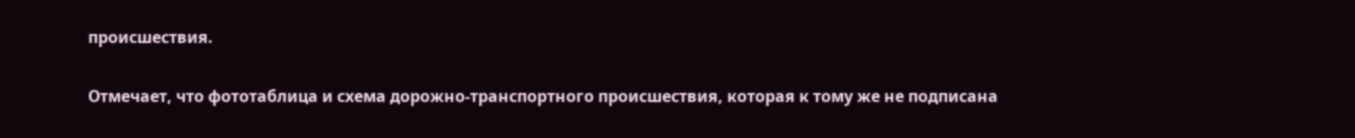происшествия.

Отмечает, что фототаблица и схема дорожно-транспортного происшествия, которая к тому же не подписана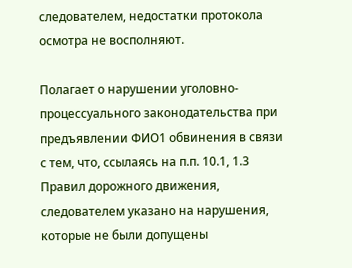следователем, недостатки протокола осмотра не восполняют.

Полагает о нарушении уголовно-процессуального законодательства при предъявлении ФИО1 обвинения в связи с тем, что, ссылаясь на п.п. 10.1, 1.3 Правил дорожного движения, следователем указано на нарушения, которые не были допущены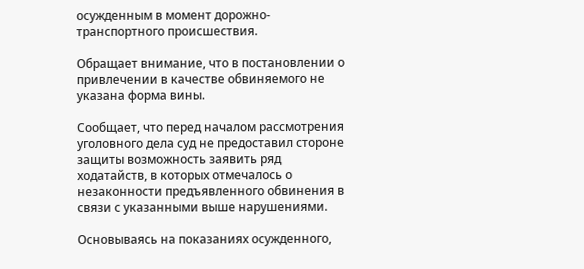осужденным в момент дорожно-транспортного происшествия.

Обращает внимание, что в постановлении о привлечении в качестве обвиняемого не указана форма вины.

Сообщает, что перед началом рассмотрения уголовного дела суд не предоставил стороне защиты возможность заявить ряд ходатайств, в которых отмечалось о незаконности предъявленного обвинения в связи с указанными выше нарушениями.

Основываясь на показаниях осужденного,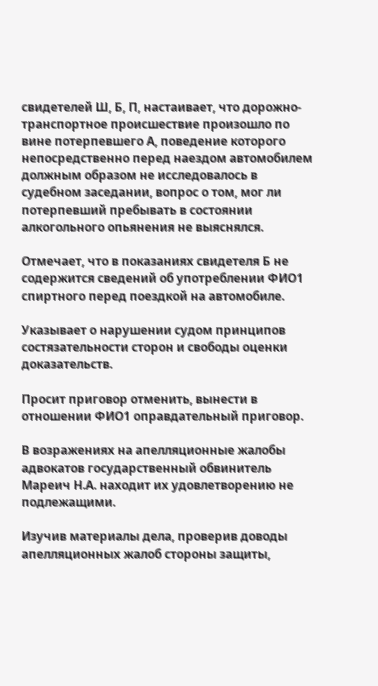свидетелей Ш, Б, П, настаивает, что дорожно-транспортное происшествие произошло по вине потерпевшего А, поведение которого непосредственно перед наездом автомобилем должным образом не исследовалось в судебном заседании, вопрос о том, мог ли потерпевший пребывать в состоянии алкогольного опьянения не выяснялся.

Отмечает, что в показаниях свидетеля Б не содержится сведений об употреблении ФИО1 спиртного перед поездкой на автомобиле.

Указывает о нарушении судом принципов состязательности сторон и свободы оценки доказательств.

Просит приговор отменить, вынести в отношении ФИО1 оправдательный приговор.

В возражениях на апелляционные жалобы адвокатов государственный обвинитель Мареич Н.А. находит их удовлетворению не подлежащими.

Изучив материалы дела, проверив доводы апелляционных жалоб стороны защиты,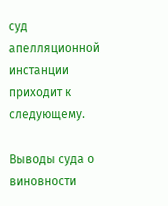суд апелляционной инстанции приходит к следующему.

Выводы суда о виновности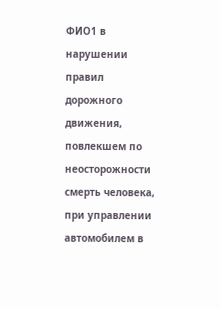ФИО1 в нарушении правил дорожного движения, повлекшем по неосторожности смерть человека, при управлении автомобилем в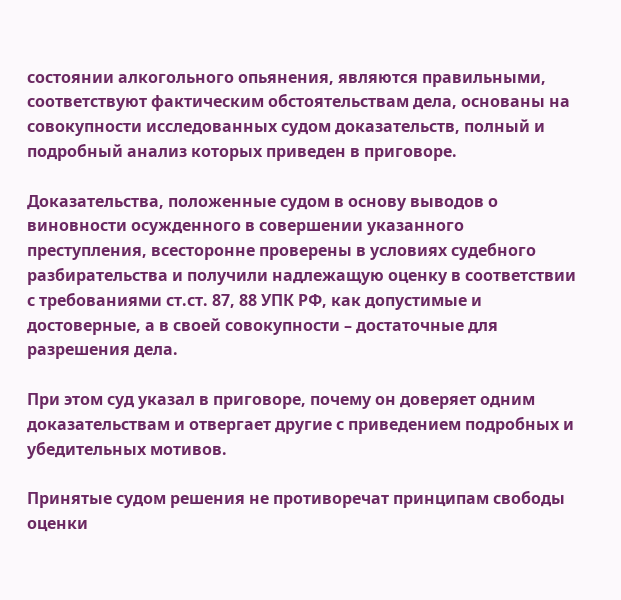состоянии алкогольного опьянения, являются правильными, соответствуют фактическим обстоятельствам дела, основаны на совокупности исследованных судом доказательств, полный и подробный анализ которых приведен в приговоре.

Доказательства, положенные судом в основу выводов о виновности осужденного в совершении указанного преступления, всесторонне проверены в условиях судебного разбирательства и получили надлежащую оценку в соответствии с требованиями ст.ст. 87, 88 УПК РФ, как допустимые и достоверные, а в своей совокупности – достаточные для разрешения дела.

При этом суд указал в приговоре, почему он доверяет одним доказательствам и отвергает другие с приведением подробных и убедительных мотивов.

Принятые судом решения не противоречат принципам свободы оценки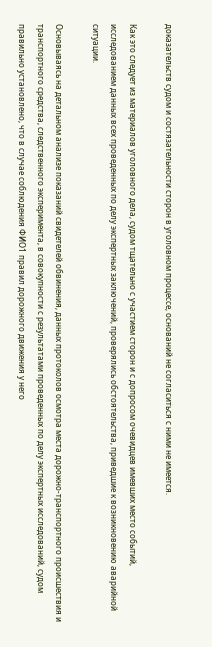доказательств судом и состязательности сторон в уголовном процессе, оснований не согласиться с ними не имеется.

Как это следует из материалов уголовного дела, судом тщательно с участием сторон и с допросом очевидцев имевших место событий, исследованием данных всех проведенных по делу экспертных заключений, проверялись обстоятельства, приведшие к возникновению аварийной ситуации.

Основываясь на детальном анализе показаний свидетелей обвинения, данных протоколов осмотра места дорожно-транспортного происшествия и транспортного средства, следственного эксперимента, в совокупности с результатами проведенных по делу экспертных исследований, судом правильно установлено, что в случае соблюдения ФИО1 правил дорожного движения у него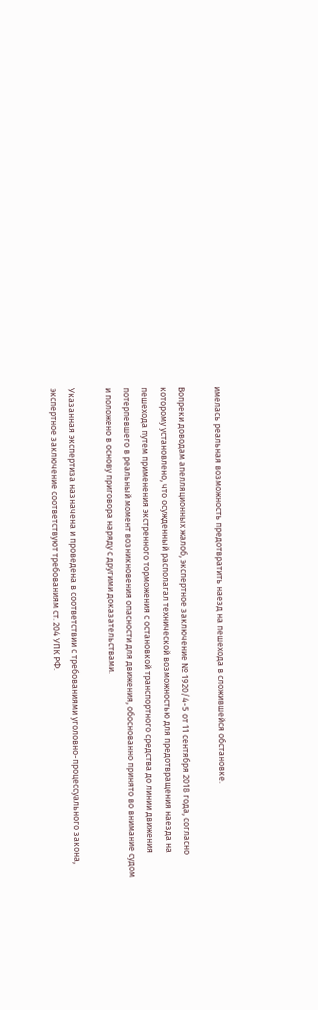имелась реальная возможность предотвратить наезд на пешехода в сложившейся обстановке.

Вопреки доводам апелляционных жалоб, экспертное заключение № 1920/4-5 от 11 сентября 2018 года, согласно которому установлено, что осужденный располагал технической возможностью для предотвращения наезда на пешехода путем применения экстренного торможения с остановкой транспортного средства до линии движения потерпевшего в реальный момент возникновения опасности для движения, обоснованно принято во внимание судом и положено в основу приговора наряду с другими доказательствами.

Указанная экспертиза назначена и проведена в соответствии с требованиями уголовно-процессуального закона, экспертное заключение соответствуют требованиям ст. 204 УПК РФ.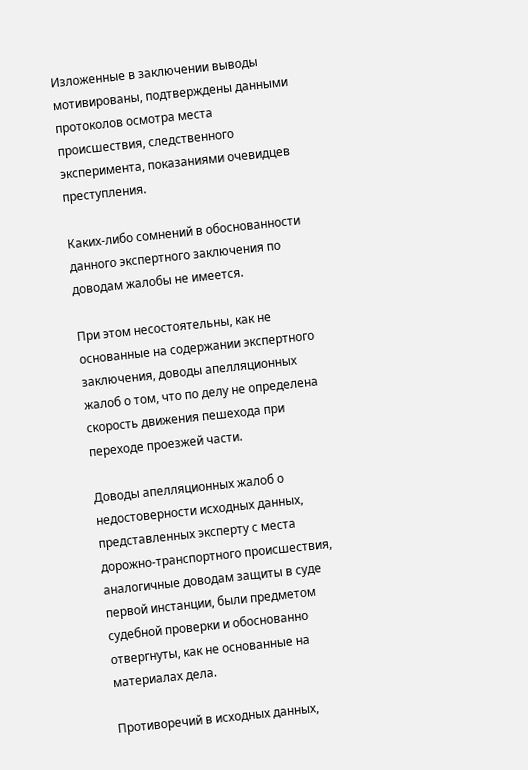Изложенные в заключении выводы мотивированы, подтверждены данными протоколов осмотра места происшествия, следственного эксперимента, показаниями очевидцев преступления.

Каких-либо сомнений в обоснованности данного экспертного заключения по доводам жалобы не имеется.

При этом несостоятельны, как не основанные на содержании экспертного заключения, доводы апелляционных жалоб о том, что по делу не определена скорость движения пешехода при переходе проезжей части.

Доводы апелляционных жалоб о недостоверности исходных данных, представленных эксперту с места дорожно-транспортного происшествия, аналогичные доводам защиты в суде первой инстанции, были предметом судебной проверки и обоснованно отвергнуты, как не основанные на материалах дела.

Противоречий в исходных данных,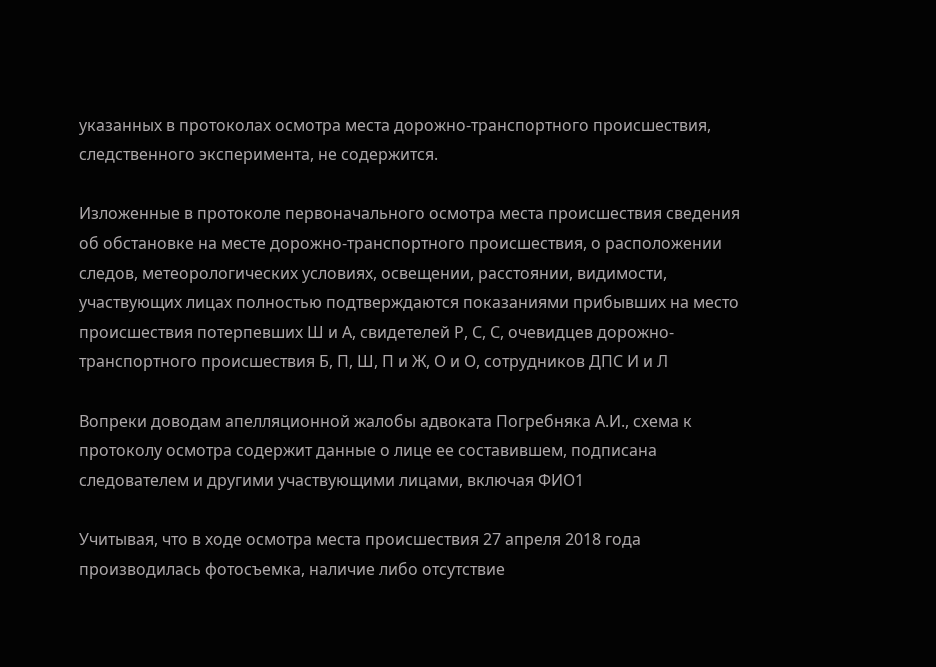указанных в протоколах осмотра места дорожно-транспортного происшествия, следственного эксперимента, не содержится.

Изложенные в протоколе первоначального осмотра места происшествия сведения об обстановке на месте дорожно-транспортного происшествия, о расположении следов, метеорологических условиях, освещении, расстоянии, видимости, участвующих лицах полностью подтверждаются показаниями прибывших на место происшествия потерпевших Ш и А, свидетелей Р, С, С, очевидцев дорожно-транспортного происшествия Б, П, Ш, П и Ж, О и О, сотрудников ДПС И и Л

Вопреки доводам апелляционной жалобы адвоката Погребняка А.И., схема к протоколу осмотра содержит данные о лице ее составившем, подписана следователем и другими участвующими лицами, включая ФИО1

Учитывая, что в ходе осмотра места происшествия 27 апреля 2018 года производилась фотосъемка, наличие либо отсутствие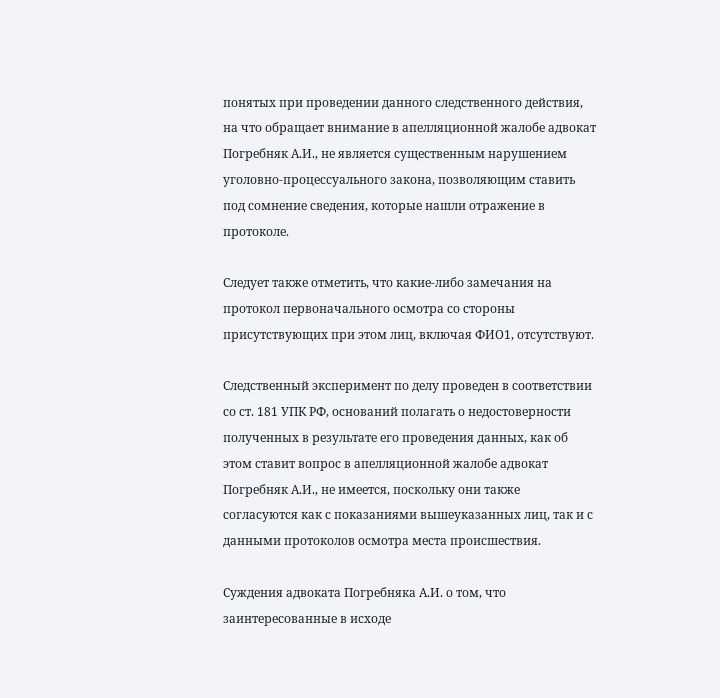понятых при проведении данного следственного действия, на что обращает внимание в апелляционной жалобе адвокат Погребняк А.И., не является существенным нарушением уголовно-процессуального закона, позволяющим ставить под сомнение сведения, которые нашли отражение в протоколе.

Следует также отметить, что какие-либо замечания на протокол первоначального осмотра со стороны присутствующих при этом лиц, включая ФИО1, отсутствуют.

Следственный эксперимент по делу проведен в соответствии со ст. 181 УПК РФ, оснований полагать о недостоверности полученных в результате его проведения данных, как об этом ставит вопрос в апелляционной жалобе адвокат Погребняк А.И., не имеется, поскольку они также согласуются как с показаниями вышеуказанных лиц, так и с данными протоколов осмотра места происшествия.

Суждения адвоката Погребняка А.И. о том, что заинтересованные в исходе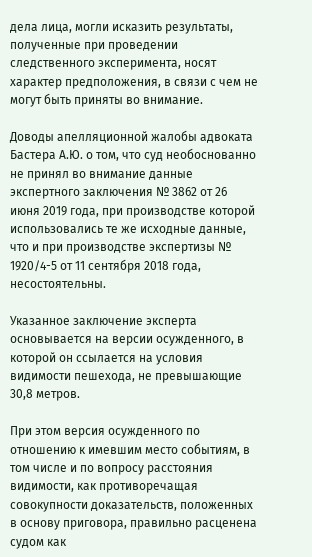дела лица, могли исказить результаты, полученные при проведении следственного эксперимента, носят характер предположения, в связи с чем не могут быть приняты во внимание.

Доводы апелляционной жалобы адвоката Бастера А.Ю. о том, что суд необоснованно не принял во внимание данные экспертного заключения № 3862 от 26 июня 2019 года, при производстве которой использовались те же исходные данные, что и при производстве экспертизы № 1920/4-5 от 11 сентября 2018 года, несостоятельны.

Указанное заключение эксперта основывается на версии осужденного, в которой он ссылается на условия видимости пешехода, не превышающие 30,8 метров.

При этом версия осужденного по отношению к имевшим место событиям, в том числе и по вопросу расстояния видимости, как противоречащая совокупности доказательств, положенных в основу приговора, правильно расценена судом как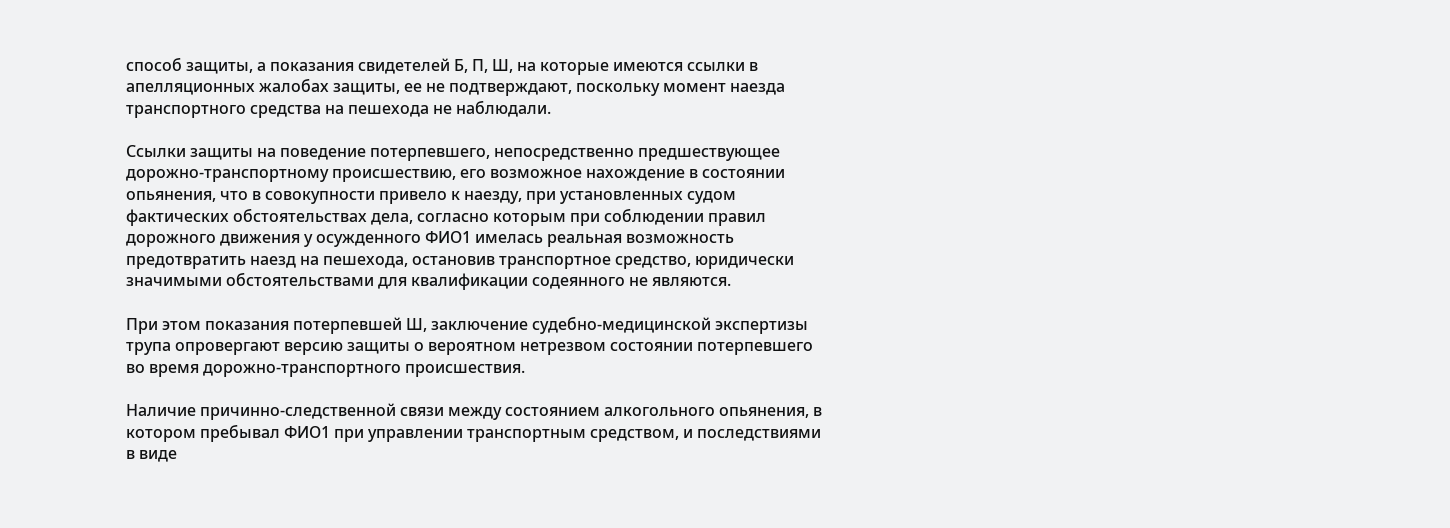способ защиты, а показания свидетелей Б, П, Ш, на которые имеются ссылки в апелляционных жалобах защиты, ее не подтверждают, поскольку момент наезда транспортного средства на пешехода не наблюдали.

Ссылки защиты на поведение потерпевшего, непосредственно предшествующее дорожно-транспортному происшествию, его возможное нахождение в состоянии опьянения, что в совокупности привело к наезду, при установленных судом фактических обстоятельствах дела, согласно которым при соблюдении правил дорожного движения у осужденного ФИО1 имелась реальная возможность предотвратить наезд на пешехода, остановив транспортное средство, юридически значимыми обстоятельствами для квалификации содеянного не являются.

При этом показания потерпевшей Ш, заключение судебно-медицинской экспертизы трупа опровергают версию защиты о вероятном нетрезвом состоянии потерпевшего во время дорожно-транспортного происшествия.

Наличие причинно-следственной связи между состоянием алкогольного опьянения, в котором пребывал ФИО1 при управлении транспортным средством, и последствиями в виде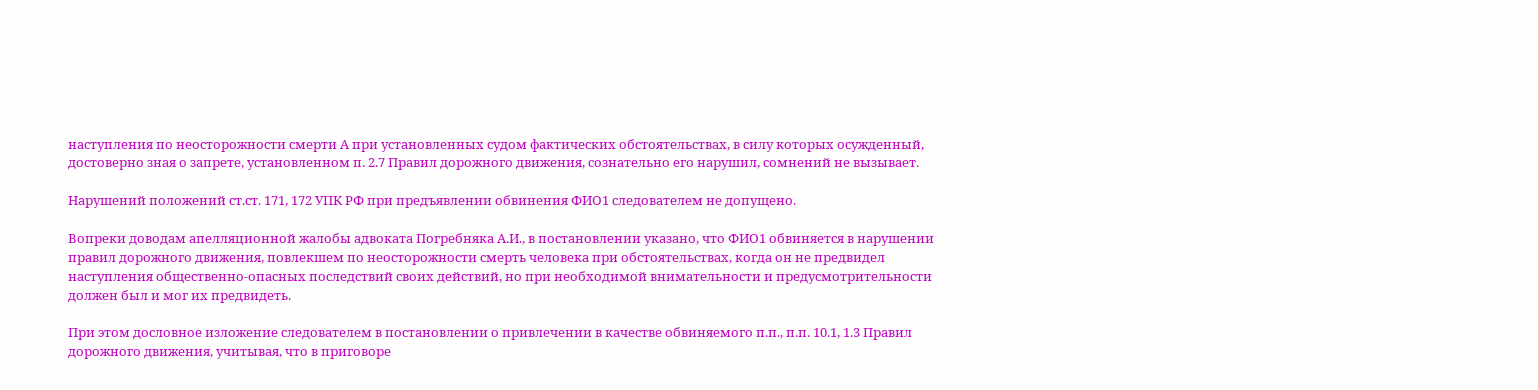наступления по неосторожности смерти А при установленных судом фактических обстоятельствах, в силу которых осужденный, достоверно зная о запрете, установленном п. 2.7 Правил дорожного движения, сознательно его нарушил, сомнений не вызывает.

Нарушений положений ст.ст. 171, 172 УПК РФ при предъявлении обвинения ФИО1 следователем не допущено.

Вопреки доводам апелляционной жалобы адвоката Погребняка А.И., в постановлении указано, что ФИО1 обвиняется в нарушении правил дорожного движения, повлекшем по неосторожности смерть человека при обстоятельствах, когда он не предвидел наступления общественно-опасных последствий своих действий, но при необходимой внимательности и предусмотрительности должен был и мог их предвидеть.

При этом дословное изложение следователем в постановлении о привлечении в качестве обвиняемого п.п., п.п. 10.1, 1.3 Правил дорожного движения, учитывая, что в приговоре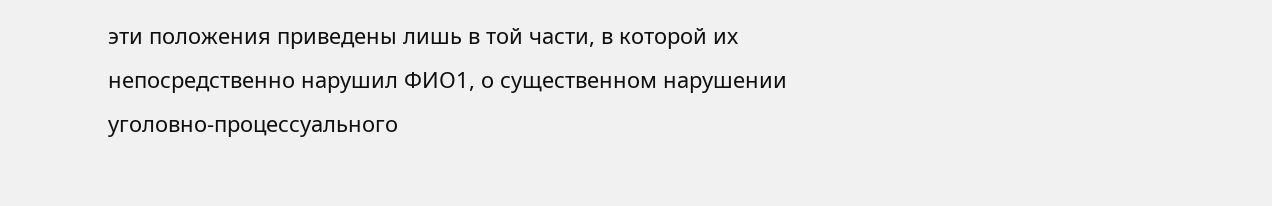эти положения приведены лишь в той части, в которой их непосредственно нарушил ФИО1, о существенном нарушении уголовно-процессуального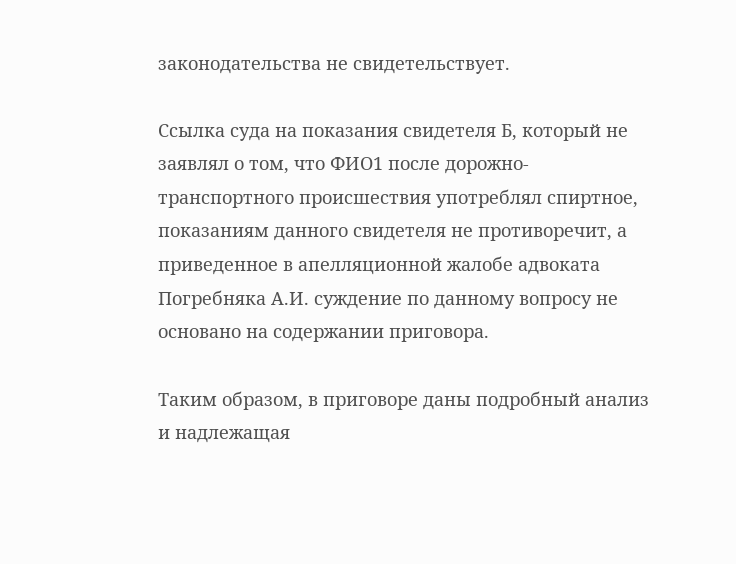законодательства не свидетельствует.

Ссылка суда на показания свидетеля Б, который не заявлял о том, что ФИО1 после дорожно-транспортного происшествия употреблял спиртное, показаниям данного свидетеля не противоречит, а приведенное в апелляционной жалобе адвоката Погребняка А.И. суждение по данному вопросу не основано на содержании приговора.

Таким образом, в приговоре даны подробный анализ и надлежащая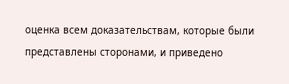оценка всем доказательствам, которые были представлены сторонами, и приведено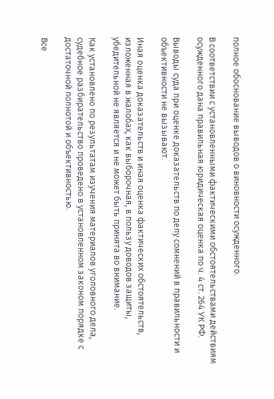полное обоснование выводов о виновности осужденного.

В соответствии с установленными фактическими обстоятельствами действиям осужденного дана правильная юридическая оценка по ч. 4 ст. 264 УК РФ.

Выводы суда при оценке доказательств по делу сомнений в правильности и объективности не вызывают.

Иная оценка доказательств и иная оценка фактических обстоятельств, изложенная в жалобах, как выборочная, в пользу доводов защиты, убедительной не является и не может быть принята во внимание.

Как установлено по результатам изучения материалов уголовного дела, судебное разбирательство проведено в установленном законом порядке с достаточной полнотой и объективностью.

Все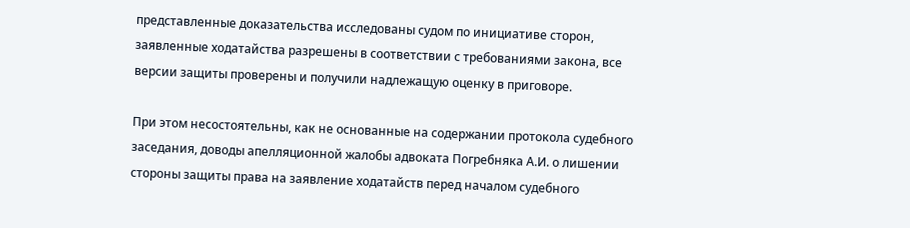представленные доказательства исследованы судом по инициативе сторон, заявленные ходатайства разрешены в соответствии с требованиями закона, все версии защиты проверены и получили надлежащую оценку в приговоре.

При этом несостоятельны, как не основанные на содержании протокола судебного заседания, доводы апелляционной жалобы адвоката Погребняка А.И. о лишении стороны защиты права на заявление ходатайств перед началом судебного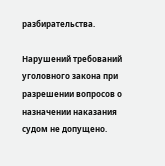разбирательства.

Нарушений требований уголовного закона при разрешении вопросов о назначении наказания судом не допущено.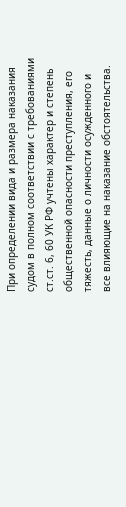При определении вида и размера наказания судом в полном соответствии с требованиями ст.ст. 6, 60 УК РФ учтены характер и степень общественной опасности преступления, его тяжесть, данные о личности осужденного и все влияющие на наказание обстоятельства.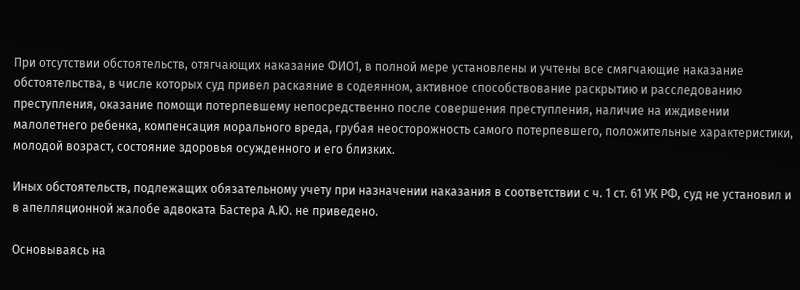При отсутствии обстоятельств, отягчающих наказание ФИО1, в полной мере установлены и учтены все смягчающие наказание обстоятельства, в числе которых суд привел раскаяние в содеянном, активное способствование раскрытию и расследованию преступления, оказание помощи потерпевшему непосредственно после совершения преступления, наличие на иждивении малолетнего ребенка, компенсация морального вреда, грубая неосторожность самого потерпевшего, положительные характеристики, молодой возраст, состояние здоровья осужденного и его близких.

Иных обстоятельств, подлежащих обязательному учету при назначении наказания в соответствии с ч. 1 ст. 61 УК РФ, суд не установил и в апелляционной жалобе адвоката Бастера А.Ю. не приведено.

Основываясь на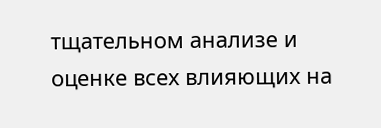тщательном анализе и оценке всех влияющих на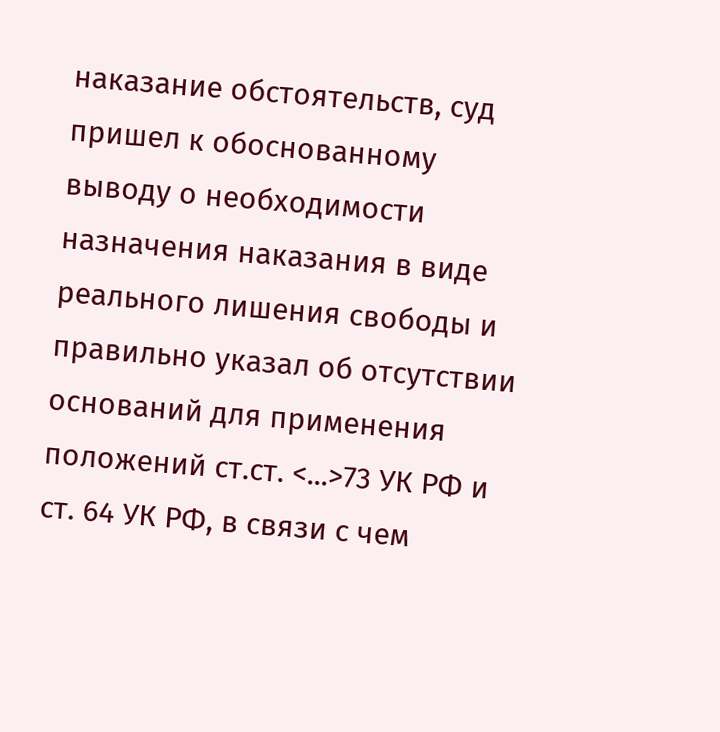наказание обстоятельств, суд пришел к обоснованному выводу о необходимости назначения наказания в виде реального лишения свободы и правильно указал об отсутствии оснований для применения положений ст.ст. <...>73 УК РФ и ст. 64 УК РФ, в связи с чем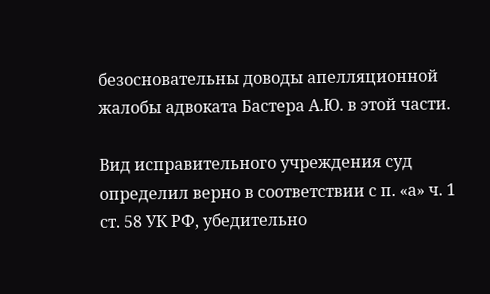безосновательны доводы апелляционной жалобы адвоката Бастера А.Ю. в этой части.

Вид исправительного учреждения суд определил верно в соответствии с п. «а» ч. 1 ст. 58 УК РФ, убедительно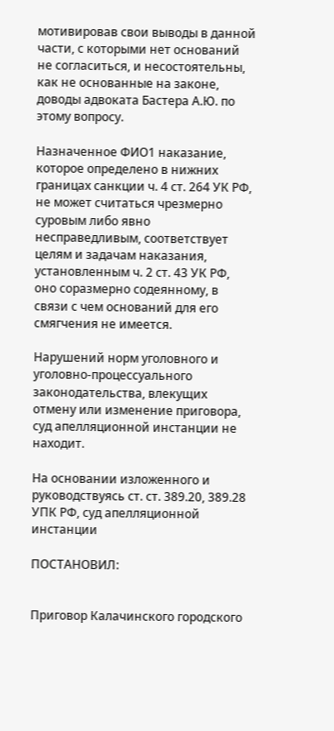мотивировав свои выводы в данной части, с которыми нет оснований не согласиться, и несостоятельны, как не основанные на законе, доводы адвоката Бастера А.Ю. по этому вопросу.

Назначенное ФИО1 наказание, которое определено в нижних границах санкции ч. 4 ст. 264 УК РФ, не может считаться чрезмерно суровым либо явно несправедливым, соответствует целям и задачам наказания, установленным ч. 2 ст. 43 УК РФ, оно соразмерно содеянному, в связи с чем оснований для его смягчения не имеется.

Нарушений норм уголовного и уголовно-процессуального законодательства, влекущих отмену или изменение приговора, суд апелляционной инстанции не находит.

На основании изложенного и руководствуясь ст. ст. 389.20, 389.28 УПК РФ, суд апелляционной инстанции

ПОСТАНОВИЛ:


Приговор Калачинского городского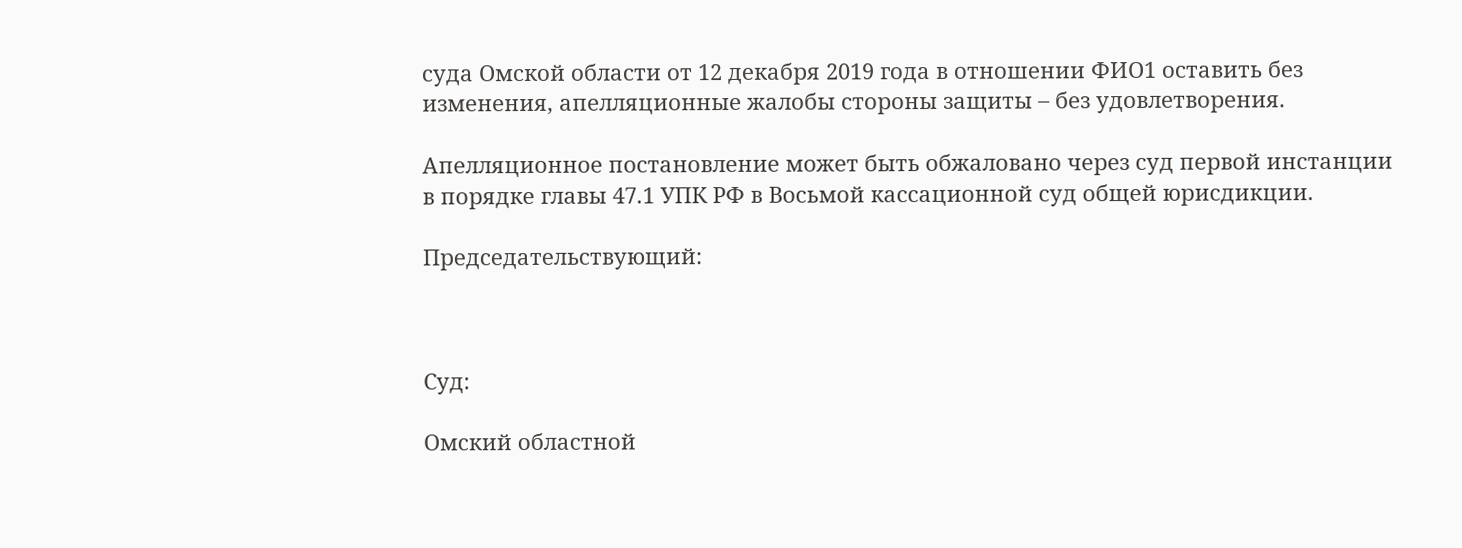суда Омской области от 12 декабря 2019 года в отношении ФИО1 оставить без изменения, апелляционные жалобы стороны защиты – без удовлетворения.

Апелляционное постановление может быть обжаловано через суд первой инстанции в порядке главы 47.1 УПК РФ в Восьмой кассационной суд общей юрисдикции.

Председательствующий:



Суд:

Омский областной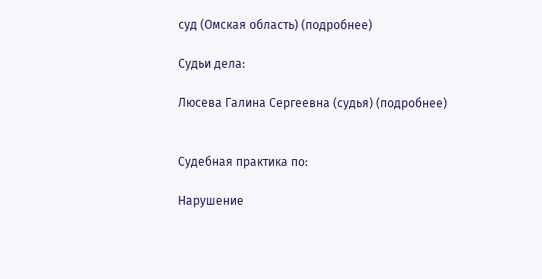суд (Омская область) (подробнее)

Судьи дела:

Люсева Галина Сергеевна (судья) (подробнее)


Судебная практика по:

Нарушение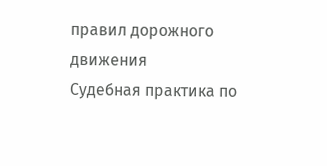правил дорожного движения
Судебная практика по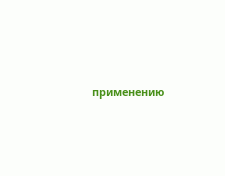применению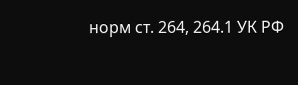норм ст. 264, 264.1 УК РФ